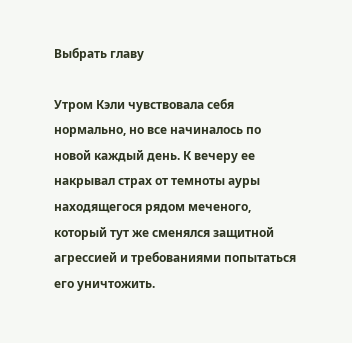Выбрать главу

Утром Кэли чувствовала себя нормально, но все начиналось по новой каждый день. К вечеру ее накрывал страх от темноты ауры находящегося рядом меченого, который тут же сменялся защитной агрессией и требованиями попытаться его уничтожить.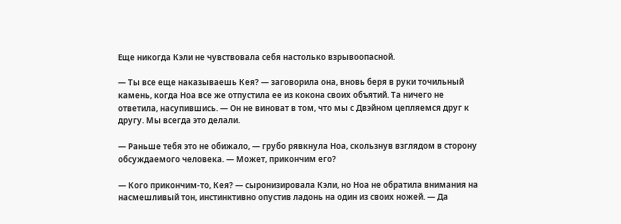Еще никогда Кэли не чувствовала себя настолько взрывоопасной.

— Ты все еще наказываешь Кея? — заговорила она, вновь беря в руки точильный камень, когда Ноа все же отпустила ее из кокона своих объятий. Та ничего не ответила, насупившись. — Он не виноват в том, что мы с Двэйном цепляемся друг к другу. Мы всегда это делали.

— Раньше тебя это не обижало, — грубо рявкнула Ноа, скользнув взглядом в сторону обсуждаемого человека. — Может, прикончим его?

— Кого прикончим-то, Кея? — сыронизировала Кэли, но Ноа не обратила внимания на насмешливый тон, инстинктивно опустив ладонь на один из своих ножей. — Да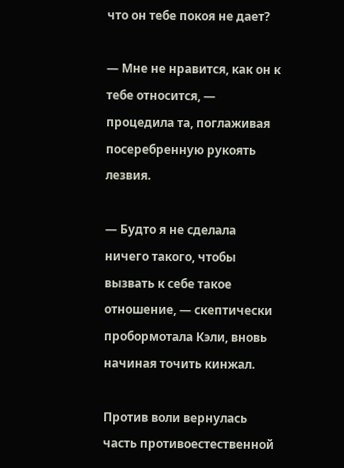что он тебе покоя не дает?

— Мне не нравится, как он к тебе относится, — процедила та, поглаживая посеребренную рукоять лезвия.

— Будто я не сделала ничего такого, чтобы вызвать к себе такое отношение, — скептически пробормотала Кэли, вновь начиная точить кинжал.

Против воли вернулась часть противоестественной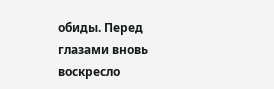обиды. Перед глазами вновь воскресло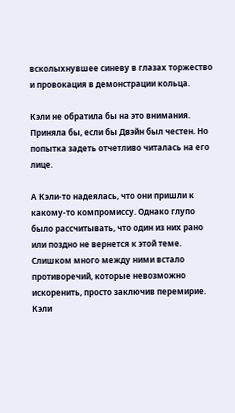всколыхнувшее синеву в глазах торжество и провокация в демонстрации кольца.

Кэли не обратила бы на это внимания. Приняла бы, если бы Двэйн был честен. Но попытка задеть отчетливо читалась на его лице.

А Кэли-то надеялась, что они пришли к какому-то компромиссу. Однако глупо было рассчитывать, что один из них рано или поздно не вернется к этой теме. Слишком много между ними встало противоречий, которые невозможно искоренить, просто заключив перемирие. Кэли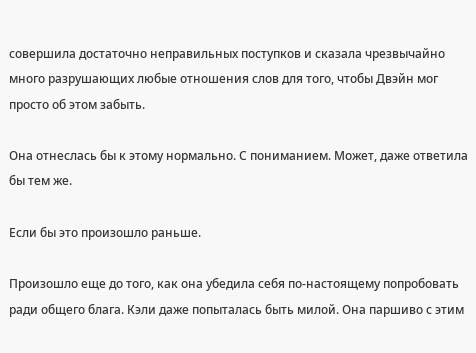совершила достаточно неправильных поступков и сказала чрезвычайно много разрушающих любые отношения слов для того, чтобы Двэйн мог просто об этом забыть.

Она отнеслась бы к этому нормально. С пониманием. Может, даже ответила бы тем же.

Если бы это произошло раньше.

Произошло еще до того, как она убедила себя по-настоящему попробовать ради общего блага. Кэли даже попыталась быть милой. Она паршиво с этим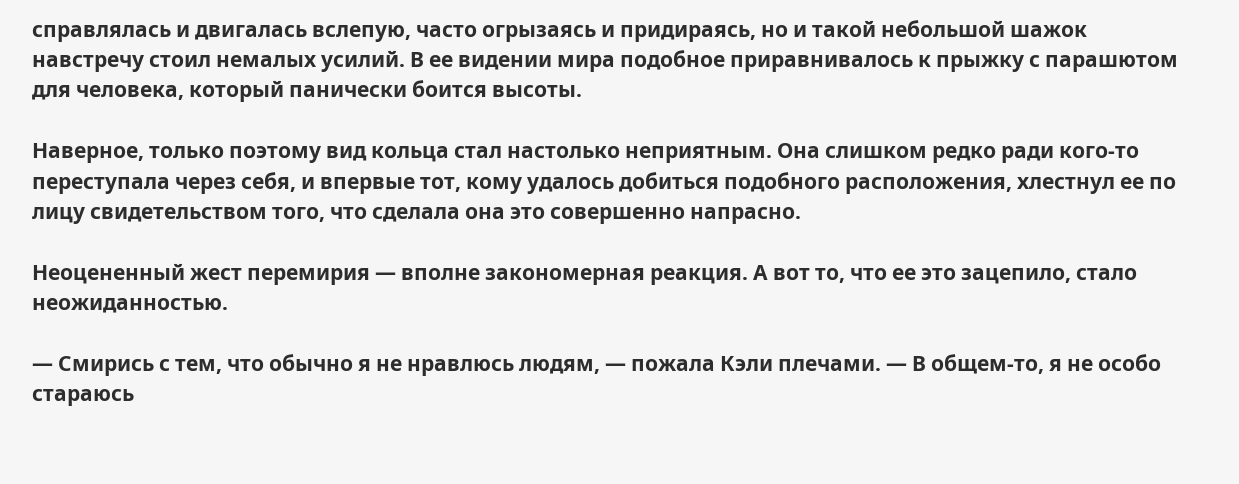справлялась и двигалась вслепую, часто огрызаясь и придираясь, но и такой небольшой шажок навстречу стоил немалых усилий. В ее видении мира подобное приравнивалось к прыжку с парашютом для человека, который панически боится высоты.

Наверное, только поэтому вид кольца стал настолько неприятным. Она слишком редко ради кого-то переступала через себя, и впервые тот, кому удалось добиться подобного расположения, хлестнул ее по лицу свидетельством того, что сделала она это совершенно напрасно.

Неоцененный жест перемирия — вполне закономерная реакция. А вот то, что ее это зацепило, стало неожиданностью.

— Смирись с тем, что обычно я не нравлюсь людям, — пожала Кэли плечами. — В общем-то, я не особо стараюсь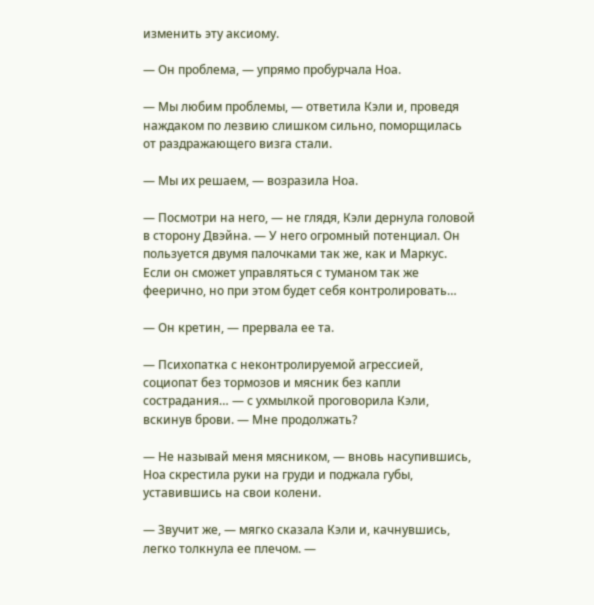изменить эту аксиому.

— Он проблема, — упрямо пробурчала Ноа.

— Мы любим проблемы, — ответила Кэли и, проведя наждаком по лезвию слишком сильно, поморщилась от раздражающего визга стали.

— Мы их решаем, — возразила Ноа.

— Посмотри на него, — не глядя, Кэли дернула головой в сторону Двэйна. — У него огромный потенциал. Он пользуется двумя палочками так же, как и Маркус. Если он сможет управляться с туманом так же феерично, но при этом будет себя контролировать…

— Он кретин, — прервала ее та.

— Психопатка с неконтролируемой агрессией, социопат без тормозов и мясник без капли сострадания… — с ухмылкой проговорила Кэли, вскинув брови. — Мне продолжать?

— Не называй меня мясником, — вновь насупившись, Ноа скрестила руки на груди и поджала губы, уставившись на свои колени.

— Звучит же, — мягко сказала Кэли и, качнувшись, легко толкнула ее плечом. —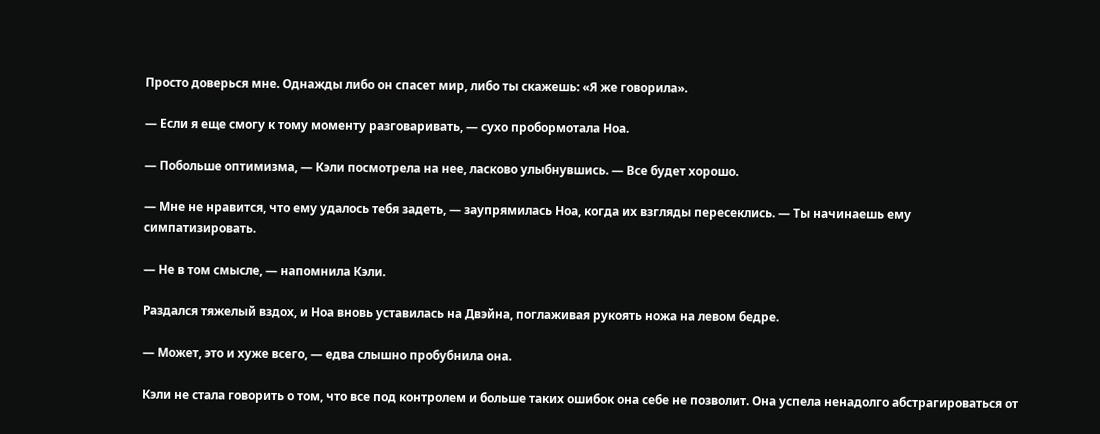Просто доверься мне. Однажды либо он спасет мир, либо ты скажешь: «Я же говорила».

— Если я еще смогу к тому моменту разговаривать, — сухо пробормотала Ноа.

— Побольше оптимизма, — Кэли посмотрела на нее, ласково улыбнувшись. — Все будет хорошо.

— Мне не нравится, что ему удалось тебя задеть, — заупрямилась Ноа, когда их взгляды пересеклись. — Ты начинаешь ему симпатизировать.

— Не в том смысле, — напомнила Кэли.

Раздался тяжелый вздох, и Ноа вновь уставилась на Двэйна, поглаживая рукоять ножа на левом бедре.

— Может, это и хуже всего, — едва слышно пробубнила она.

Кэли не стала говорить о том, что все под контролем и больше таких ошибок она себе не позволит. Она успела ненадолго абстрагироваться от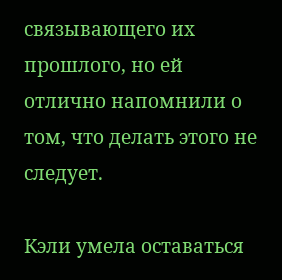связывающего их прошлого, но ей отлично напомнили о том, что делать этого не следует.

Кэли умела оставаться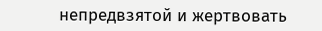непредвзятой и жертвовать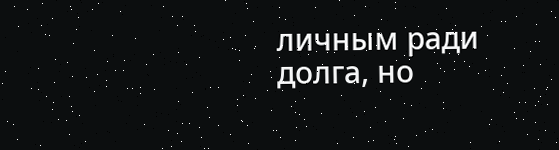личным ради долга, но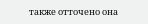также отточено она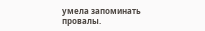умела запоминать провалы.